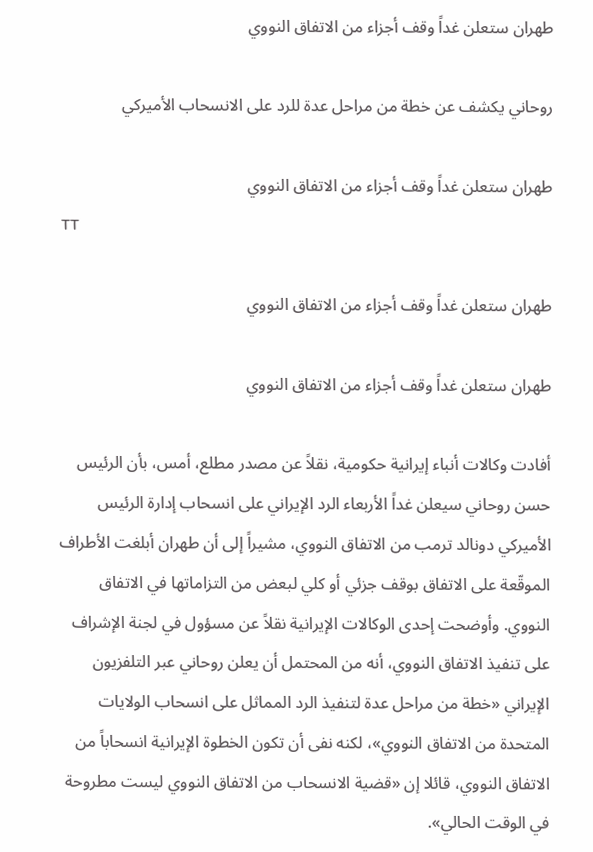طهران ستعلن غداً وقف أجزاء من الاتفاق النووي

روحاني يكشف عن خطة من مراحل عدة للرد على الانسحاب الأميركي

طهران ستعلن غداً وقف أجزاء من الاتفاق النووي
TT

طهران ستعلن غداً وقف أجزاء من الاتفاق النووي

طهران ستعلن غداً وقف أجزاء من الاتفاق النووي

أفادت وكالات أنباء إيرانية حكومية، نقلاً عن مصدر مطلع، أمس، بأن الرئيس حسن روحاني سيعلن غداً الأربعاء الرد الإيراني على انسحاب إدارة الرئيس الأميركي دونالد ترمب من الاتفاق النووي، مشيراً إلى أن طهران أبلغت الأطراف الموقّعة على الاتفاق بوقف جزئي أو كلي لبعض من التزاماتها في الاتفاق النووي. وأوضحت إحدى الوكالات الإيرانية نقلاً عن مسؤول في لجنة الإشراف على تنفيذ الاتفاق النووي، أنه من المحتمل أن يعلن روحاني عبر التلفزيون الإيراني «خطة من مراحل عدة لتنفيذ الرد المماثل على انسحاب الولايات المتحدة من الاتفاق النووي»، لكنه نفى أن تكون الخطوة الإيرانية انسحاباً من الاتفاق النووي، قائلا إن «قضية الانسحاب من الاتفاق النووي ليست مطروحة في الوقت الحالي».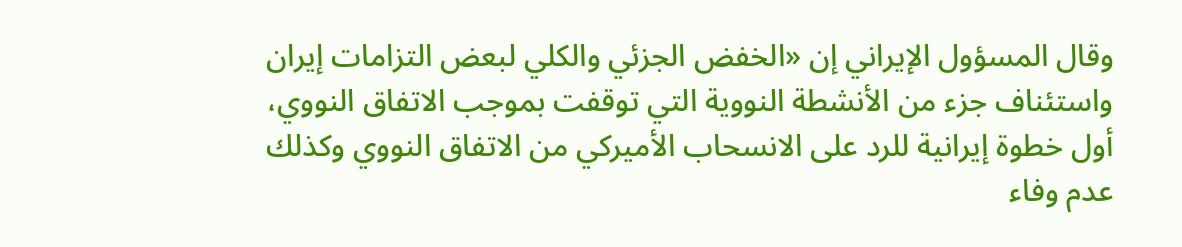وقال المسؤول الإيراني إن «الخفض الجزئي والكلي لبعض التزامات إيران واستئناف جزء من الأنشطة النووية التي توقفت بموجب الاتفاق النووي، أول خطوة إيرانية للرد على الانسحاب الأميركي من الاتفاق النووي وكذلك عدم وفاء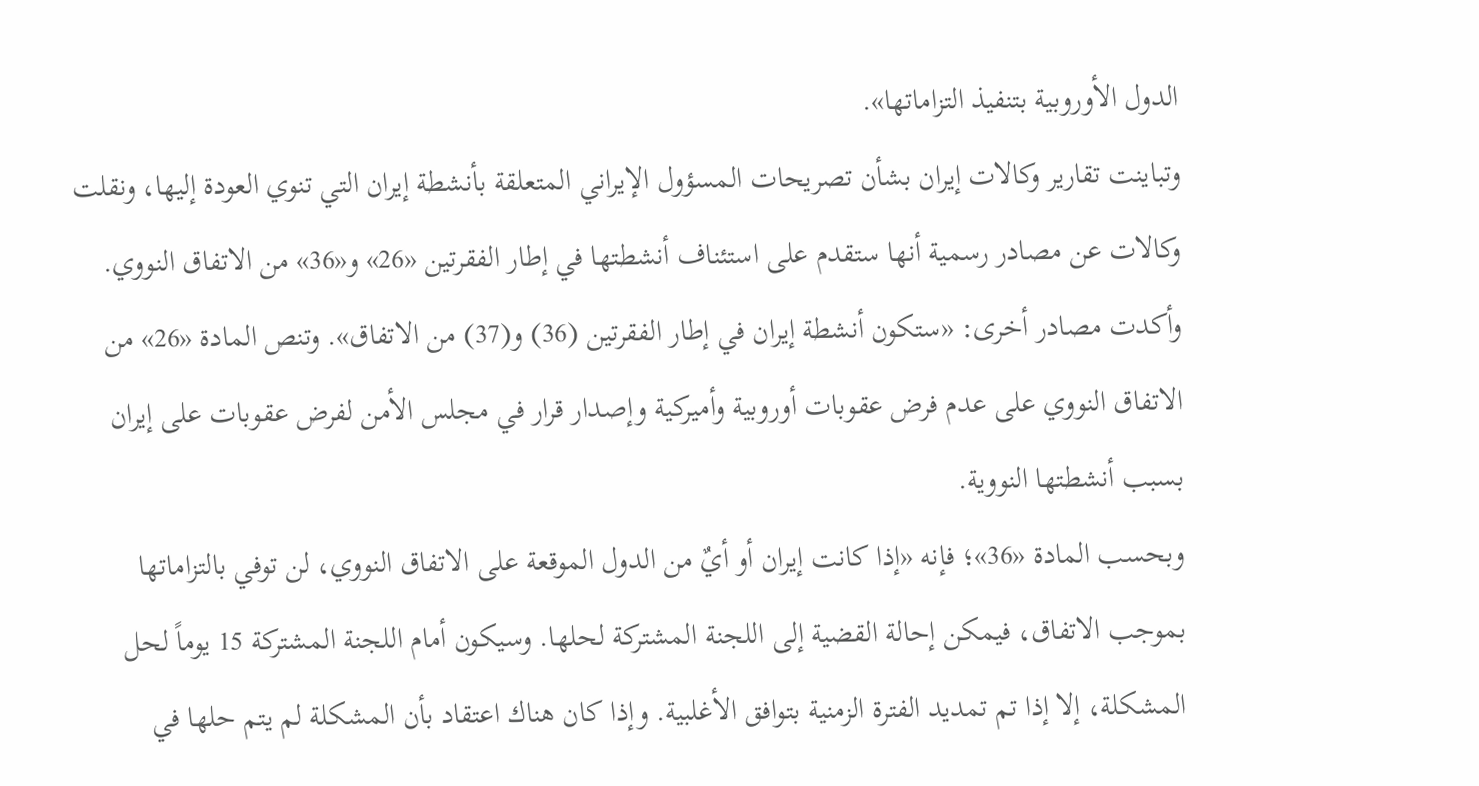الدول الأوروبية بتنفيذ التزاماتها».
وتباينت تقارير وكالات إيران بشأن تصريحات المسؤول الإيراني المتعلقة بأنشطة إيران التي تنوي العودة إليها، ونقلت وكالات عن مصادر رسمية أنها ستقدم على استئناف أنشطتها في إطار الفقرتين «26» و«36» من الاتفاق النووي. وأكدت مصادر أخرى: «ستكون أنشطة إيران في إطار الفقرتين (36) و(37) من الاتفاق». وتنص المادة «26» من الاتفاق النووي على عدم فرض عقوبات أوروبية وأميركية وإصدار قرار في مجلس الأمن لفرض عقوبات على إيران بسبب أنشطتها النووية.
وبحسب المادة «36»؛ فإنه «إذا كانت إيران أو أيٌ من الدول الموقعة على الاتفاق النووي، لن توفي بالتزاماتها بموجب الاتفاق، فيمكن إحالة القضية إلى اللجنة المشتركة لحلها. وسيكون أمام اللجنة المشتركة 15 يوماً لحل المشكلة، إلا إذا تم تمديد الفترة الزمنية بتوافق الأغلبية. وإذا كان هناك اعتقاد بأن المشكلة لم يتم حلها في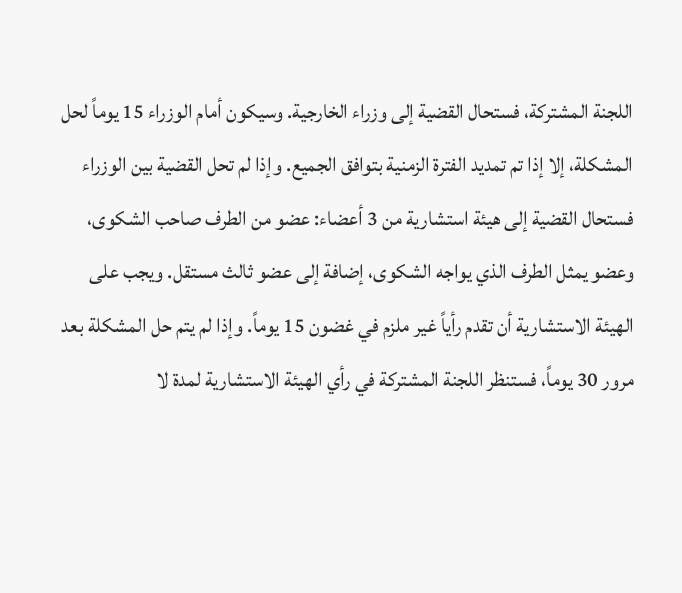اللجنة المشتركة، فستحال القضية إلى وزراء الخارجية. وسيكون أمام الوزراء 15 يوماً لحل المشكلة، إلا إذا تم تمديد الفترة الزمنية بتوافق الجميع. وإذا لم تحل القضية بين الوزراء فستحال القضية إلى هيئة استشارية من 3 أعضاء: عضو من الطرف صاحب الشكوى، وعضو يمثل الطرف الذي يواجه الشكوى، إضافة إلى عضو ثالث مستقل. ويجب على الهيئة الاستشارية أن تقدم رأياً غير ملزم في غضون 15 يوماً. وإذا لم يتم حل المشكلة بعد مرور 30 يوماً، فستنظر اللجنة المشتركة في رأي الهيئة الاستشارية لمدة لا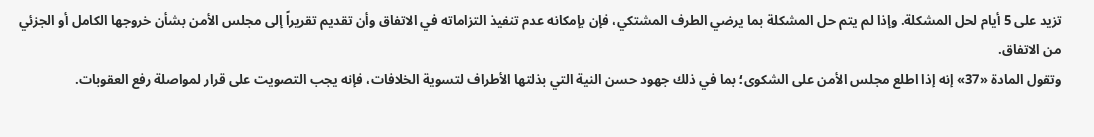تزيد على 5 أيام لحل المشكلة. وإذا لم يتم حل المشكلة بما يرضي الطرف المشتكي، فإن بإمكانه عدم تنفيذ التزاماته في الاتفاق وأن تقديم تقريراً إلى مجلس الأمن بشأن خروجها الكامل أو الجزئي من الاتفاق.
وتقول المادة «37» إنه إذا اطلع مجلس الأمن على الشكوى؛ بما في ذلك جهود حسن النية التي بذلتها الأطراف لتسوية الخلافات، فإنه يجب التصويت على قرار لمواصلة رفع العقوبات.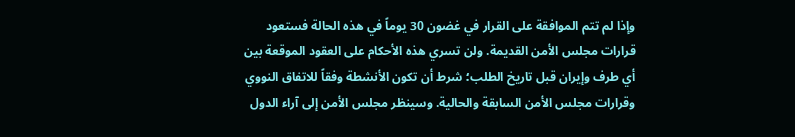وإذا لم تتم الموافقة على القرار في غضون 30 يوماً في هذه الحالة فستعود قرارات مجلس الأمن القديمة. ولن تسري هذه الأحكام على العقود الموقعة بين أي طرف وإيران قبل تاريخ الطلب؛ شرط أن تكون الأنشطة وفقاً للاتفاق النووي وقرارات مجلس الأمن السابقة والحالية. وسينظر مجلس الأمن إلى آراء الدول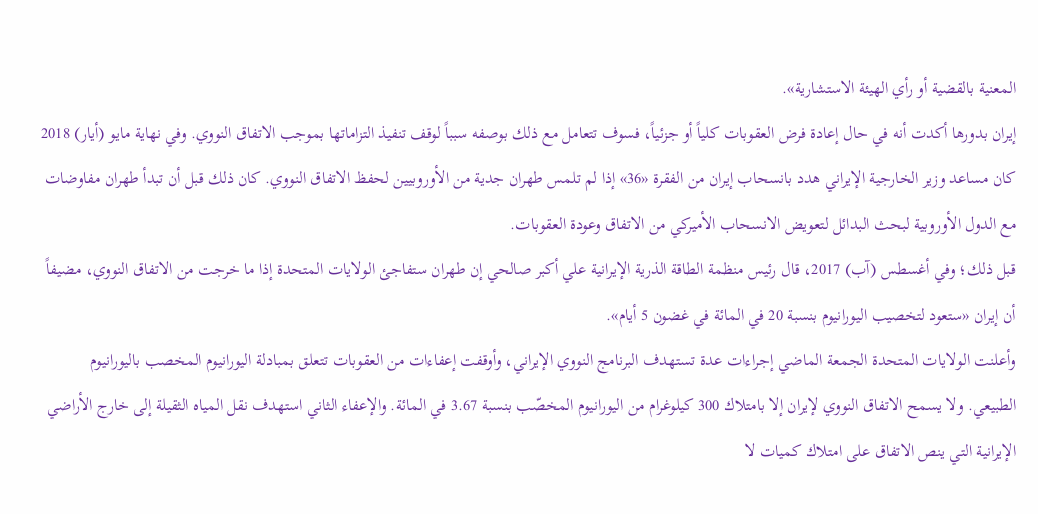المعنية بالقضية أو رأي الهيئة الاستشارية».
إيران بدورها أكدت أنه في حال إعادة فرض العقوبات كلياً أو جزئياً، فسوف تتعامل مع ذلك بوصفه سبباً لوقف تنفيذ التزاماتها بموجب الاتفاق النووي. وفي نهاية مايو (أيار) 2018 كان مساعد وزير الخارجية الإيراني هدد بانسحاب إيران من الفقرة «36» إذا لم تلمس طهران جدية من الأوروبيين لحفظ الاتفاق النووي. كان ذلك قبل أن تبدأ طهران مفاوضات مع الدول الأوروبية لبحث البدائل لتعويض الانسحاب الأميركي من الاتفاق وعودة العقوبات.
قبل ذلك؛ وفي أغسطس (آب) 2017، قال رئيس منظمة الطاقة الذرية الإيرانية علي أكبر صالحي إن طهران ستفاجئ الولايات المتحدة إذا ما خرجت من الاتفاق النووي، مضيفاً أن إيران «ستعود لتخصيب اليورانيوم بنسبة 20 في المائة في غضون 5 أيام».
وأعلنت الولايات المتحدة الجمعة الماضي إجراءات عدة تستهدف البرنامج النووي الإيراني، وأوقفت إعفاءات من العقوبات تتعلق بمبادلة اليورانيوم المخصب باليورانيوم الطبيعي. ولا يسمح الاتفاق النووي لإيران إلا بامتلاك 300 كيلوغرام من اليورانيوم المخصّب بنسبة 3.67 في المائة. والإعفاء الثاني استهدف نقل المياه الثقيلة إلى خارج الأراضي الإيرانية التي ينص الاتفاق على امتلاك كميات لا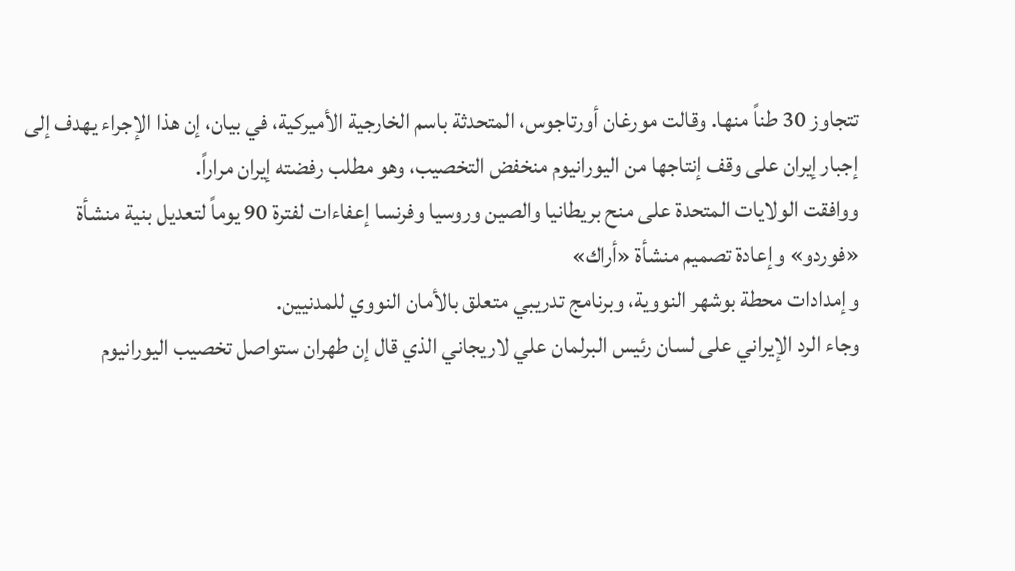تتجاوز 30 طناً منها. وقالت مورغان أورتاجوس، المتحدثة باسم الخارجية الأميركية، في بيان، إن هذا الإجراء يهدف إلى إجبار إيران على وقف إنتاجها من اليورانيوم منخفض التخصيب، وهو مطلب رفضته إيران مراراً.
ووافقت الولايات المتحدة على منح بريطانيا والصين وروسيا وفرنسا إعفاءات لفترة 90 يوماً لتعديل بنية منشأة «فوردو» وإعادة تصميم منشأة «أراك»
وإمدادات محطة بوشهر النووية، وبرنامج تدريبي متعلق بالأمان النووي للمدنيين.
وجاء الرد الإيراني على لسان رئيس البرلمان علي لاريجاني الذي قال إن طهران ستواصل تخصيب اليورانيوم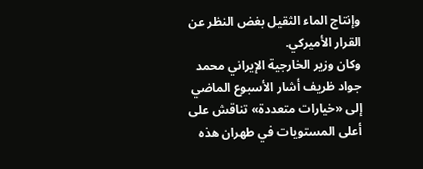وإنتاج الماء الثقيل بغض النظر عن القرار الأميركي.
وكان وزير الخارجية الإيراني محمد جواد ظريف أشار الأسبوع الماضي إلى «خيارات متعددة» تناقش على أعلى المستويات في طهران هذه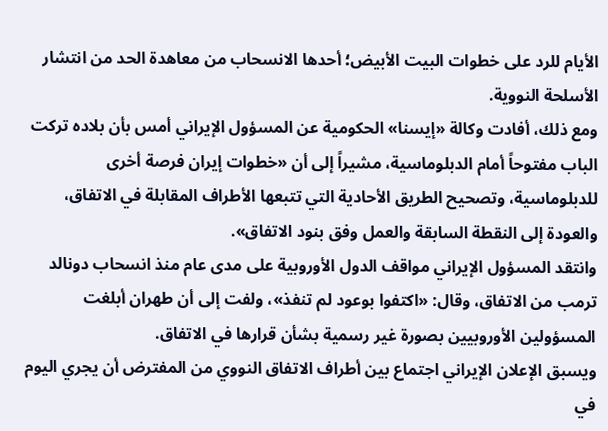الأيام للرد على خطوات البيت الأبيض؛ أحدها الانسحاب من معاهدة الحد من انتشار الأسلحة النووية.
ومع ذلك، أفادت وكالة «إيسنا» الحكومية عن المسؤول الإيراني أمس بأن بلاده تركت الباب مفتوحاً أمام الدبلوماسية، مشيراً إلى أن «خطوات إيران فرصة أخرى للدبلوماسية، وتصحيح الطريق الأحادية التي تتبعها الأطراف المقابلة في الاتفاق، والعودة إلى النقطة السابقة والعمل وفق بنود الاتفاق».
وانتقد المسؤول الإيراني مواقف الدول الأوروبية على مدى عام منذ انسحاب دونالد ترمب من الاتفاق، وقال: «اكتفوا بوعود لم تنفذ»، ولفت إلى أن طهران أبلغت المسؤولين الأوروبيين بصورة غير رسمية بشأن قرارها في الاتفاق.
ويسبق الإعلان الإيراني اجتماع بين أطراف الاتفاق النووي من المفترض أن يجري اليوم في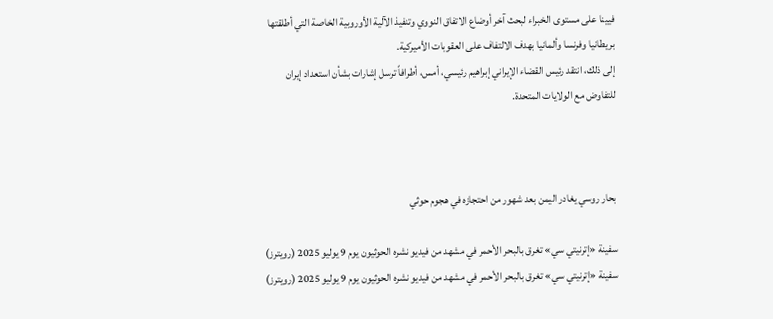فيينا على مستوى الخبراء لبحث آخر أوضاع الاتفاق النووي وتنفيذ الآلية الأوروبية الخاصة التي أطلقتها بريطانيا وفرنسا وألمانيا بهدف الالتفاف على العقوبات الأميركية.
إلى ذلك، انتقد رئيس القضاء الإيراني إبراهيم رئيسي، أمس، أطرافاً ترسل إشارات بشأن استعداد إيران للتفاوض مع الولايات المتحدة.



بحار روسي يغادر اليمن بعد شهور من احتجازه في هجوم حوثي

سفينة «إترنيتي سي» تغرق بالبحر الأحمر في مشهد من فيديو نشره الحوثيون يوم 9 يوليو 2025 (رويترز)
سفينة «إترنيتي سي» تغرق بالبحر الأحمر في مشهد من فيديو نشره الحوثيون يوم 9 يوليو 2025 (رويترز)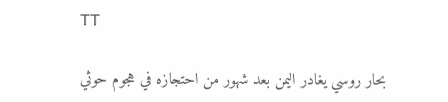TT

بحار روسي يغادر اليمن بعد شهور من احتجازه في هجوم حوثي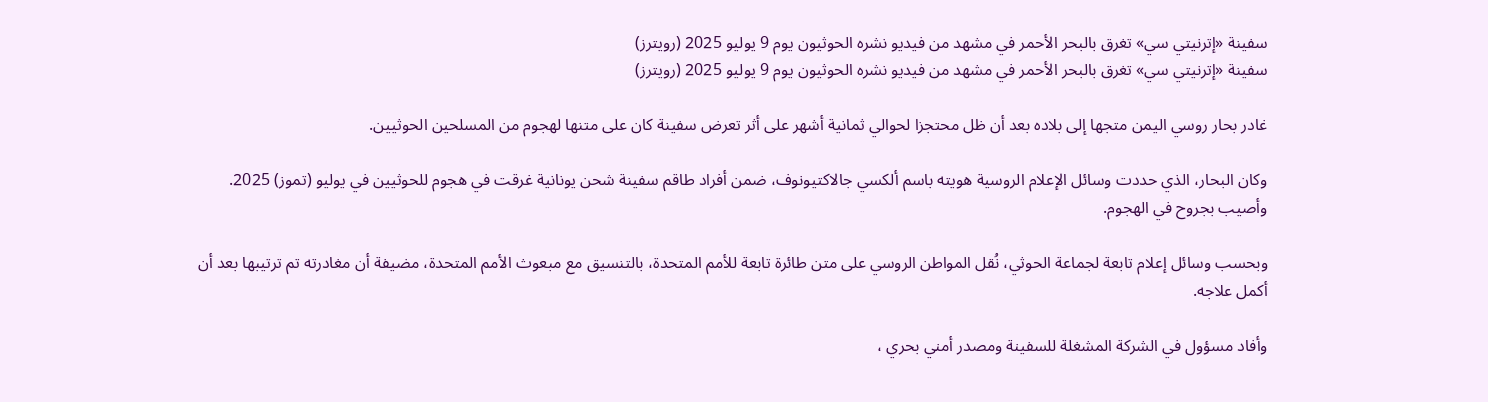سفينة «إترنيتي سي» تغرق بالبحر الأحمر في مشهد من فيديو نشره الحوثيون يوم 9 يوليو 2025 (رويترز)
سفينة «إترنيتي سي» تغرق بالبحر الأحمر في مشهد من فيديو نشره الحوثيون يوم 9 يوليو 2025 (رويترز)

غادر بحار روسي اليمن متجها إلى بلاده بعد أن ظل محتجزا لحوالي ثمانية أشهر على أثر تعرض سفينة كان على متنها لهجوم من المسلحين الحوثيين.

وكان البحار، الذي حددت وسائل ‌الإعلام الروسية ‌هويته باسم ألكسي جالاكتيونوف، ضمن ‌أفراد طاقم سفينة شحن يونانية غرقت في هجوم للحوثيين في يوليو (تموز) 2025. وأصيب بجروح في الهجوم.

وبحسب وسائل إعلام تابعة لجماعة الحوثي، نُقل المواطن الروسي على متن طائرة تابعة للأمم ‌المتحدة، بالتنسيق مع ‌مبعوث الأمم المتحدة، مضيفة أن مغادرته تم ‌ترتيبها بعد أن أكمل علاجه.

وأفاد مسؤول ‌في الشركة المشغلة للسفينة ومصدر أمني بحري ،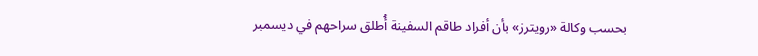بحسب وكالة «رويترز» بأن أفراد طاقم السفينة أُطلق سراحهم في ديسمبر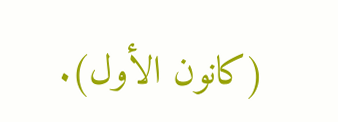(كانون الأول).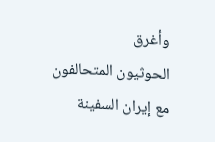وأغرق الحوثيون ‌المتحالفون مع إيران السفينة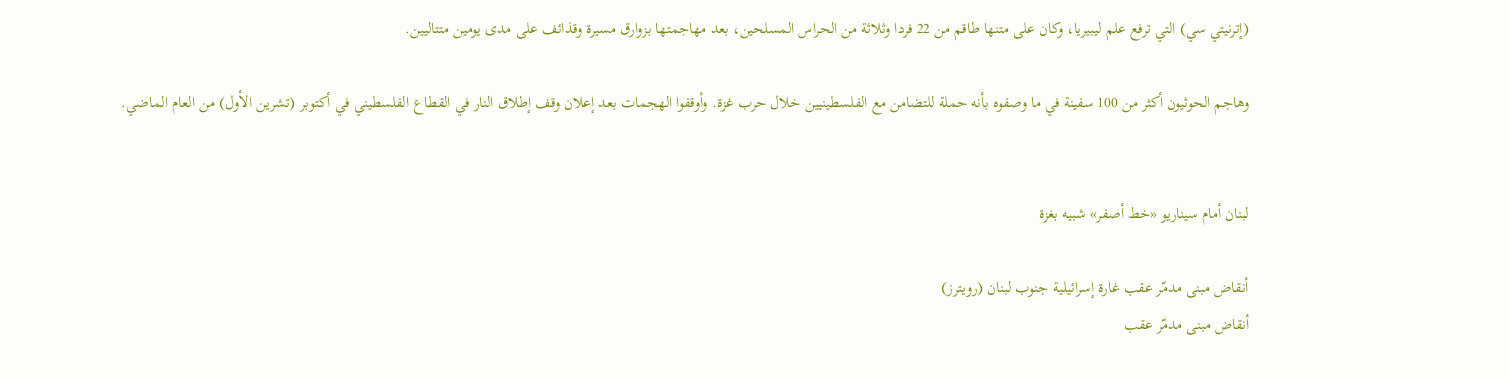(إترنيتي سي) التي ترفع علم ليبيريا، وكان على متنها طاقم من 22 فردا وثلاثة من الحراس المسلحين، بعد مهاجمتها بزوارق مسيرة وقذائف على مدى يومين متتاليين.

وهاجم الحوثيون أكثر من 100 سفينة في ما وصفوه بأنه حملة للتضامن مع الفلسطينيين خلال حرب غزة. وأوقفوا الهجمات بعد إعلان وقف إطلاق النار في القطاع الفلسطيني في أكتوبر (تشرين الأول) من العام الماضي.


لبنان أمام سيناريو «خط أصفر» شبيه بغزة

أنقاض مبنى مدمّر عقب غارة إسرائيلية جنوب لبنان (رويترز)
أنقاض مبنى مدمّر عقب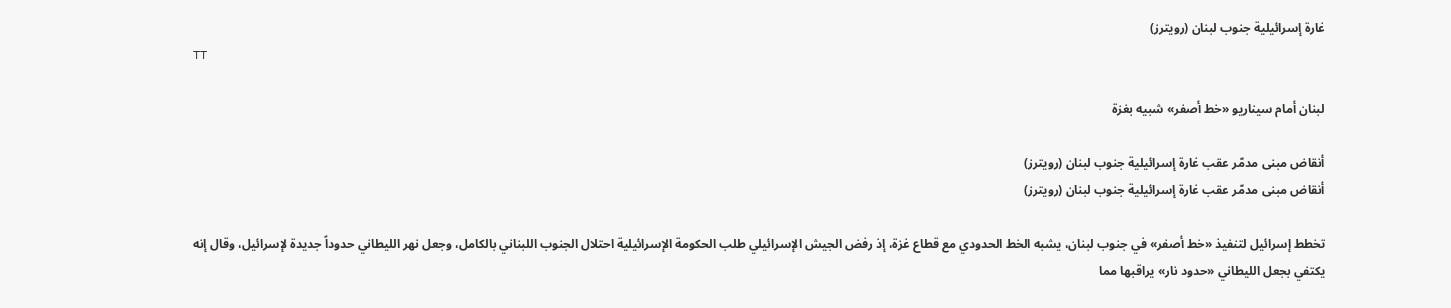غارة إسرائيلية جنوب لبنان (رويترز)
TT

لبنان أمام سيناريو «خط أصفر» شبيه بغزة

أنقاض مبنى مدمّر عقب غارة إسرائيلية جنوب لبنان (رويترز)
أنقاض مبنى مدمّر عقب غارة إسرائيلية جنوب لبنان (رويترز)

تخطط إسرائيل لتنفيذ «خط أصفر» في جنوب لبنان، يشبه الخط الحدودي مع قطاع غزة، إذ رفض الجيش الإسرائيلي طلب الحكومة الإسرائيلية احتلال الجنوب اللبناني بالكامل، وجعل نهر الليطاني حدوداً جديدة لإسرائيل، وقال إنه يكتفي بجعل الليطاني «حدود نار» يراقبها مما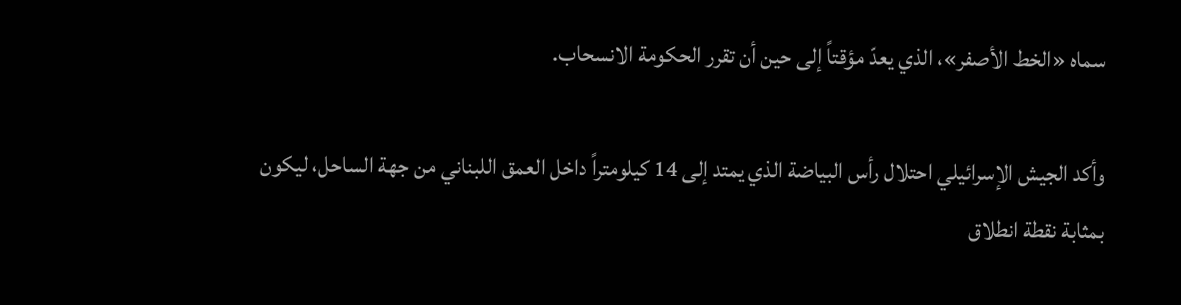سماه «الخط الأصفر»، الذي يعدّ مؤقتاً إلى حين أن تقرر الحكومة الانسحاب.

وأكد الجيش الإسرائيلي احتلال رأس البياضة الذي يمتد إلى 14 كيلومتراً داخل العمق اللبناني من جهة الساحل، ليكون بمثابة نقطة انطلاق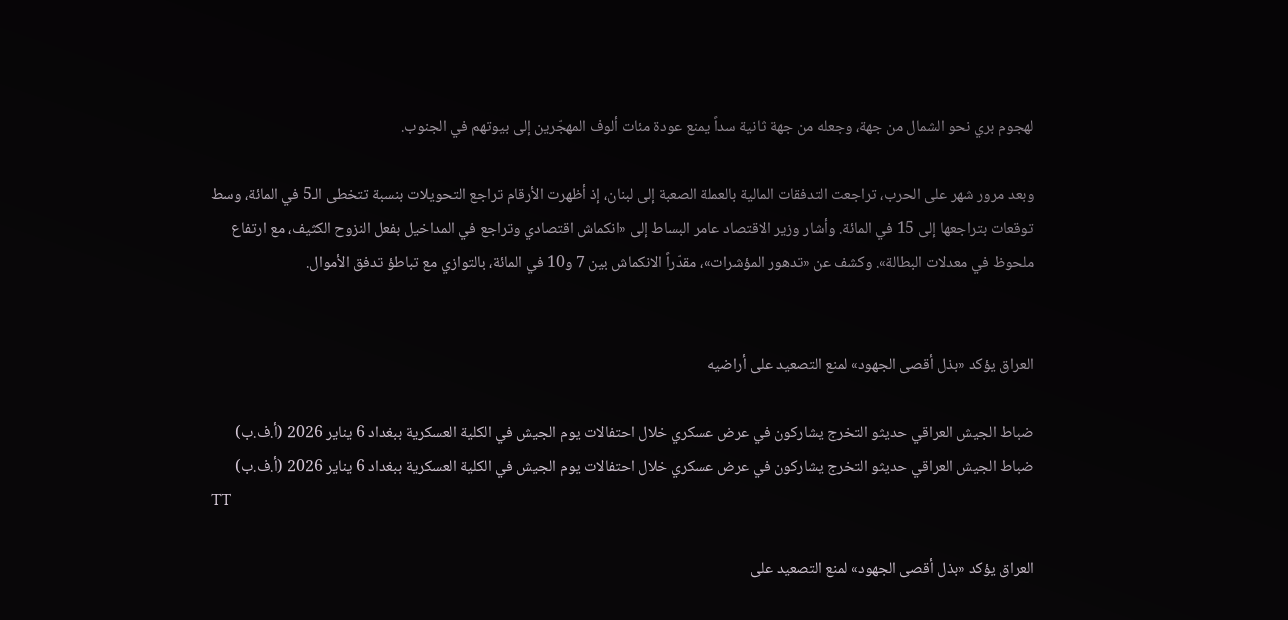لهجوم بري نحو الشمال من جهة، وجعله من جهة ثانية سداً يمنع عودة مئات ألوف المهجّرين إلى بيوتهم في الجنوب.

وبعد مرور شهر على الحرب، تراجعت التدفقات المالية بالعملة الصعبة إلى لبنان، إذ أظهرت الأرقام تراجع التحويلات بنسبة تتخطى الـ5 في المائة، وسط توقعات بتراجعها إلى 15 في المائة. وأشار وزير الاقتصاد عامر البساط إلى «انكماش اقتصادي وتراجع في المداخيل بفعل النزوح الكثيف، مع ارتفاع ملحوظ في معدلات البطالة». وكشف عن «تدهور المؤشرات»، مقدّراً الانكماش بين 7 و10 في المائة، بالتوازي مع تباطؤ تدفق الأموال.


العراق يؤكد «بذل أقصى الجهود» لمنع التصعيد على أراضيه

ضباط الجيش العراقي حديثو التخرج يشاركون في عرض عسكري خلال احتفالات يوم الجيش في الكلية العسكرية ببغداد 6 يناير 2026 (أ.ف.ب)
ضباط الجيش العراقي حديثو التخرج يشاركون في عرض عسكري خلال احتفالات يوم الجيش في الكلية العسكرية ببغداد 6 يناير 2026 (أ.ف.ب)
TT

العراق يؤكد «بذل أقصى الجهود» لمنع التصعيد على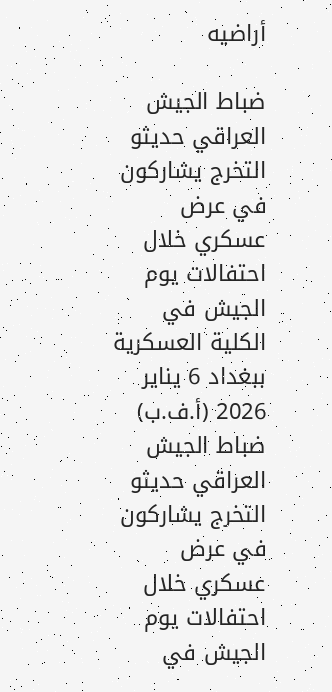أراضيه

ضباط الجيش العراقي حديثو التخرج يشاركون في عرض عسكري خلال احتفالات يوم الجيش في الكلية العسكرية ببغداد 6 يناير 2026 (أ.ف.ب)
ضباط الجيش العراقي حديثو التخرج يشاركون في عرض عسكري خلال احتفالات يوم الجيش في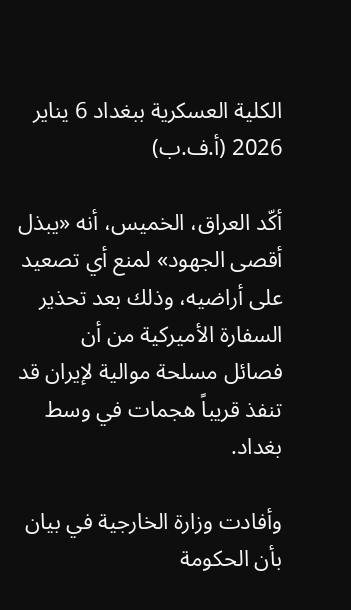الكلية العسكرية ببغداد 6 يناير 2026 (أ.ف.ب)

أكّد العراق، الخميس، أنه «يبذل أقصى الجهود» لمنع أي تصعيد على أراضيه، وذلك بعد تحذير السفارة الأميركية من أن فصائل مسلحة موالية لإيران قد تنفذ قريباً هجمات في وسط بغداد.

وأفادت وزارة الخارجية في بيان بأن الحكومة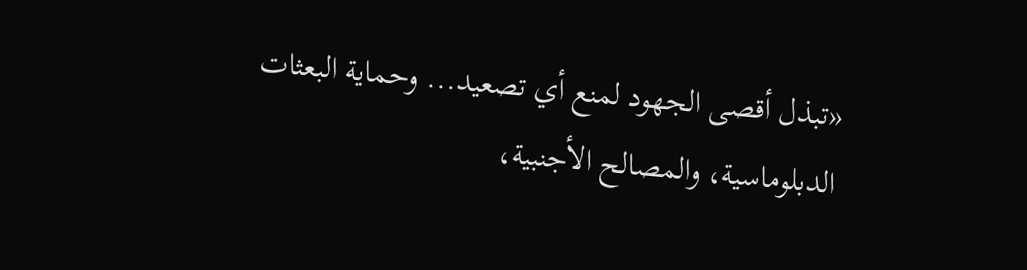«تبذل أقصى الجهود لمنع أي تصعيد... وحماية البعثات الدبلوماسية، والمصالح الأجنبية،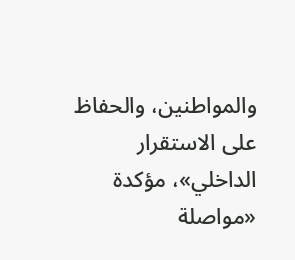والمواطنين، والحفاظ على الاستقرار الداخلي»، مؤكدة «مواصلة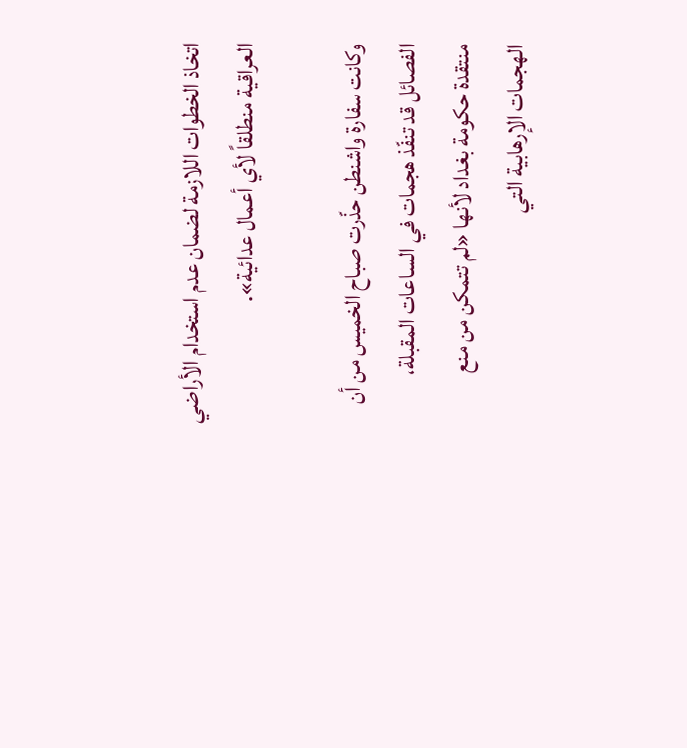اتخاذ الخطوات اللازمة لضمان عدم استخدام الأراضي العراقية منطلقاً لأي أعمال عدائية».

وكانت سفارة واشنطن حذّرت صباح الخميس من أن الفصائل قد تنفّذ هجمات في الساعات المقبلة، منتقدة حكومة بغداد لأنها «لم تتمكن من منع الهجمات الإرهابية التي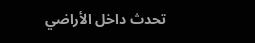تحدث داخل الأراضي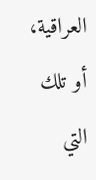العراقية، أو تلك التي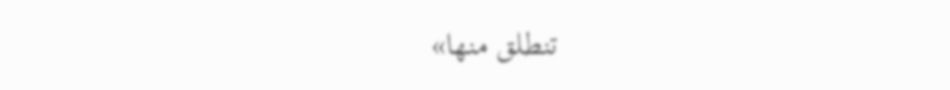تنطلق منها»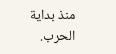منذ بداية الحرب.